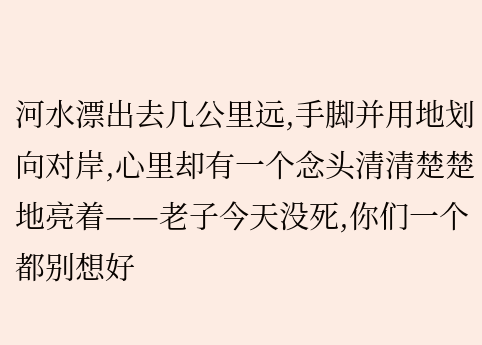河水漂出去几公里远,手脚并用地划向对岸,心里却有一个念头清清楚楚地亮着——老子今天没死,你们一个都别想好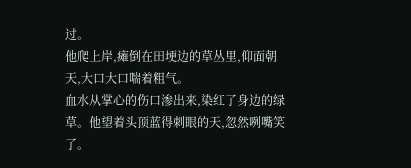过。
他爬上岸,瘫倒在田埂边的草丛里,仰面朝天,大口大口喘着粗气。
血水从掌心的伤口渗出来,染红了身边的绿草。他望着头顶蓝得刺眼的天,忽然咧嘴笑了。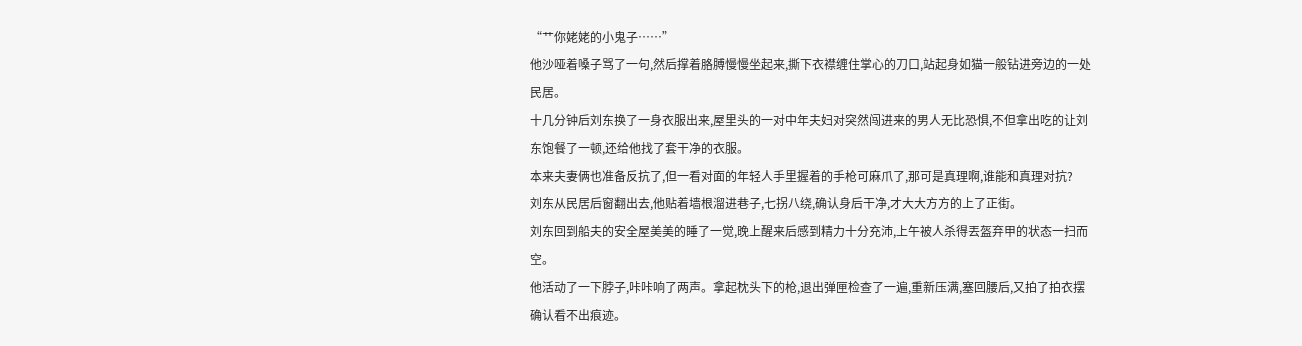“艹你姥姥的小鬼子……”
他沙哑着嗓子骂了一句,然后撑着胳膊慢慢坐起来,撕下衣襟缠住掌心的刀口,站起身如猫一般钻进旁边的一处民居。
十几分钟后刘东换了一身衣服出来,屋里头的一对中年夫妇对突然闯进来的男人无比恐惧,不但拿出吃的让刘东饱餐了一顿,还给他找了套干净的衣服。
本来夫妻俩也准备反抗了,但一看对面的年轻人手里握着的手枪可麻爪了,那可是真理啊,谁能和真理对抗?
刘东从民居后窗翻出去,他贴着墙根溜进巷子,七拐八绕,确认身后干净,才大大方方的上了正街。
刘东回到船夫的安全屋美美的睡了一觉,晚上醒来后感到精力十分充沛,上午被人杀得丟盔弃甲的状态一扫而空。
他活动了一下脖子,咔咔响了两声。拿起枕头下的枪,退出弹匣检查了一遍,重新压满,塞回腰后,又拍了拍衣摆确认看不出痕迹。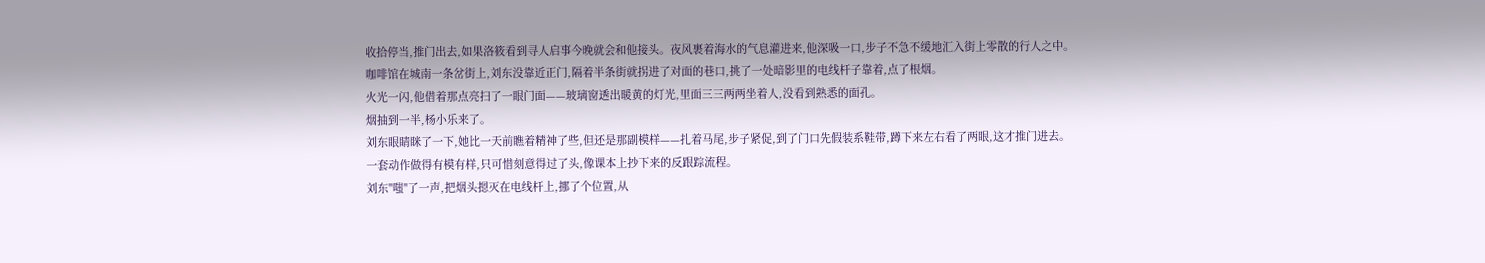收拾停当,推门出去,如果洛筱看到寻人启事今晚就会和他接头。夜风裹着海水的气息灌进来,他深吸一口,步子不急不缓地汇入街上零散的行人之中。
咖啡馆在城南一条岔街上,刘东没靠近正门,隔着半条街就拐进了对面的巷口,挑了一处暗影里的电线杆子靠着,点了根烟。
火光一闪,他借着那点亮扫了一眼门面——玻璃窗透出暖黄的灯光,里面三三两两坐着人,没看到熟悉的面孔。
烟抽到一半,杨小乐来了。
刘东眼睛眯了一下,她比一天前瞧着精神了些,但还是那副模样——扎着马尾,步子紧促,到了门口先假装系鞋带,蹲下来左右看了两眼,这才推门进去。
一套动作做得有模有样,只可惜刻意得过了头,像课本上抄下来的反跟踪流程。
刘东"嗤"了一声,把烟头摁灭在电线杆上,挪了个位置,从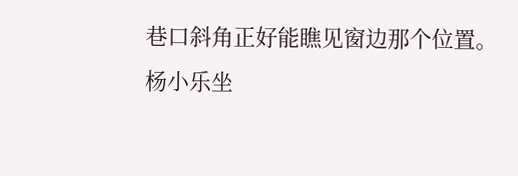巷口斜角正好能瞧见窗边那个位置。
杨小乐坐